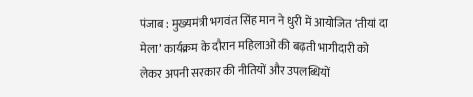पंजाब : मुख्यमंत्री भगवंत सिंह मान ने धुरी में आयोजित ‘तीयां दा मेला’ कार्यक्रम के दौरान महिलाओं की बढ़ती भागीदारी को लेकर अपनी सरकार की नीतियों और उपलब्धियों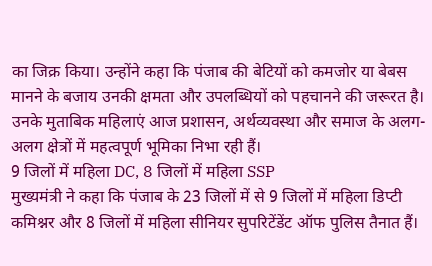का जिक्र किया। उन्होंने कहा कि पंजाब की बेटियों को कमजोर या बेबस मानने के बजाय उनकी क्षमता और उपलब्धियों को पहचानने की जरूरत है। उनके मुताबिक महिलाएं आज प्रशासन, अर्थव्यवस्था और समाज के अलग-अलग क्षेत्रों में महत्वपूर्ण भूमिका निभा रही हैं।
9 जिलों में महिला DC, 8 जिलों में महिला SSP
मुख्यमंत्री ने कहा कि पंजाब के 23 जिलों में से 9 जिलों में महिला डिप्टी कमिश्नर और 8 जिलों में महिला सीनियर सुपरिटेंडेंट ऑफ पुलिस तैनात हैं।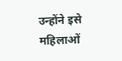उन्होंने इसे महिलाओं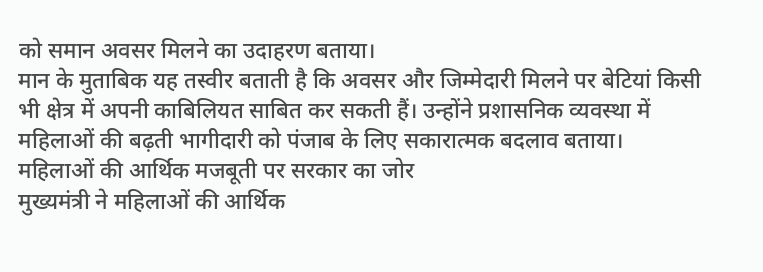को समान अवसर मिलने का उदाहरण बताया।
मान के मुताबिक यह तस्वीर बताती है कि अवसर और जिम्मेदारी मिलने पर बेटियां किसी भी क्षेत्र में अपनी काबिलियत साबित कर सकती हैं। उन्होंने प्रशासनिक व्यवस्था में महिलाओं की बढ़ती भागीदारी को पंजाब के लिए सकारात्मक बदलाव बताया।
महिलाओं की आर्थिक मजबूती पर सरकार का जोर
मुख्यमंत्री ने महिलाओं की आर्थिक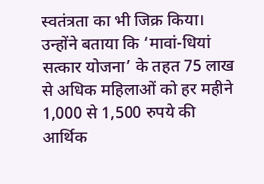स्वतंत्रता का भी जिक्र किया। उन्होंने बताया कि ‘मावां-धियां सत्कार योजना’ के तहत 75 लाख से अधिक महिलाओं को हर महीने 1,000 से 1,500 रुपये की आर्थिक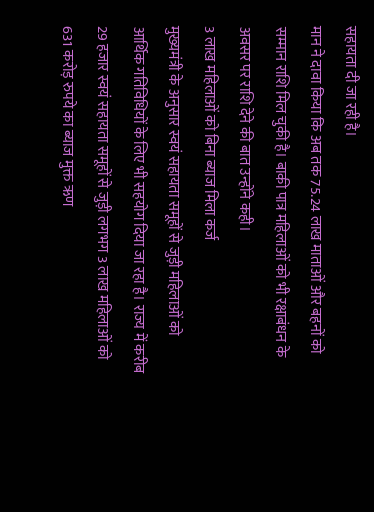सहायता दी जा रही है।
मान ने दावा किया कि अब तक 75.24 लाख माताओं और बहनों को सम्मान राशि मिल चुकी है। बाकी पात्र महिलाओं को भी रक्षाबंधन के अवसर पर राशि देने की बात उन्होंने कही।
3 लाख महिलाओं को बिना ब्याज मिला कर्ज
मुख्यमंत्री के अनुसार स्वयं सहायता समूहों से जुड़ी महिलाओं को आर्थिक गतिविधियों के लिए भी सहयोग दिया जा रहा है। राज्य में करीब 29 हजार स्वयं सहायता समूहों से जुड़ी लगभग 3 लाख महिलाओं को 631 करोड़ रुपये का ब्याज मुक्त ऋण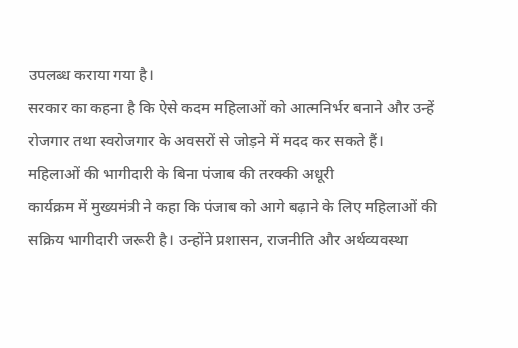उपलब्ध कराया गया है।
सरकार का कहना है कि ऐसे कदम महिलाओं को आत्मनिर्भर बनाने और उन्हें रोजगार तथा स्वरोजगार के अवसरों से जोड़ने में मदद कर सकते हैं।
महिलाओं की भागीदारी के बिना पंजाब की तरक्की अधूरी
कार्यक्रम में मुख्यमंत्री ने कहा कि पंजाब को आगे बढ़ाने के लिए महिलाओं की सक्रिय भागीदारी जरूरी है। उन्होंने प्रशासन, राजनीति और अर्थव्यवस्था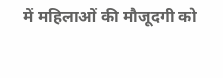में महिलाओं की मौजूदगी को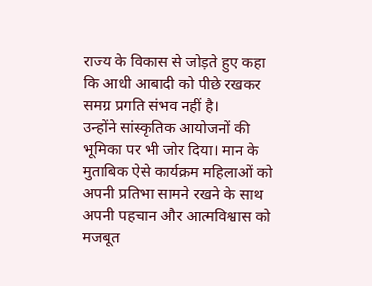राज्य के विकास से जोड़ते हुए कहा कि आधी आबादी को पीछे रखकर समग्र प्रगति संभव नहीं है।
उन्होंने सांस्कृतिक आयोजनों की भूमिका पर भी जोर दिया। मान के मुताबिक ऐसे कार्यक्रम महिलाओं को अपनी प्रतिभा सामने रखने के साथ अपनी पहचान और आत्मविश्वास को मजबूत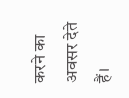करने का अवसर देते हैं।